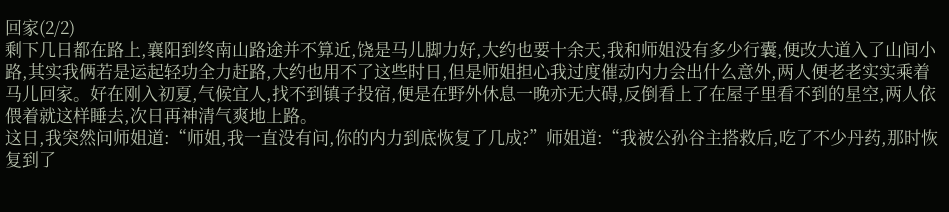回家(2/2)
剩下几日都在路上,襄阳到终南山路途并不算近,饶是马儿脚力好,大约也要十余天,我和师姐没有多少行囊,便改大道入了山间小路,其实我俩若是运起轻功全力赶路,大约也用不了这些时日,但是师姐担心我过度催动内力会出什么意外,两人便老老实实乘着马儿回家。好在刚入初夏,气候宜人,找不到镇子投宿,便是在野外休息一晚亦无大碍,反倒看上了在屋子里看不到的星空,两人依偎着就这样睡去,次日再神清气爽地上路。
这日,我突然问师姐道:“师姐,我一直没有问,你的内力到底恢复了几成?”师姐道:“我被公孙谷主搭救后,吃了不少丹药,那时恢复到了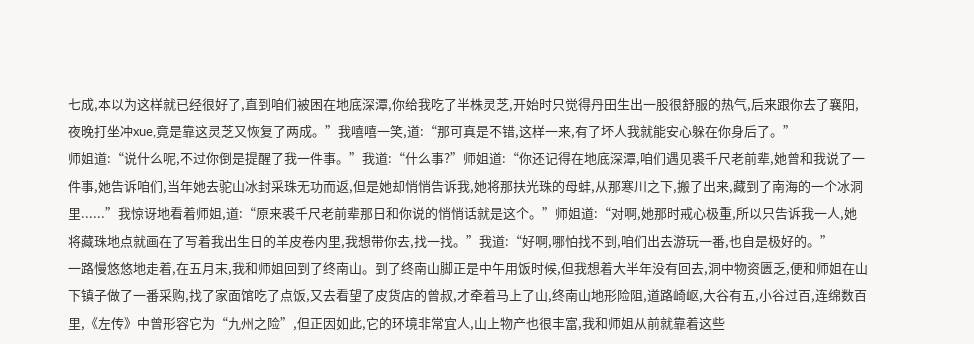七成,本以为这样就已经很好了,直到咱们被困在地底深潭,你给我吃了半株灵芝,开始时只觉得丹田生出一股很舒服的热气,后来跟你去了襄阳,夜晚打坐冲xue,竟是靠这灵芝又恢复了两成。”我嘻嘻一笑,道:“那可真是不错,这样一来,有了坏人我就能安心躲在你身后了。”
师姐道:“说什么呢,不过你倒是提醒了我一件事。”我道:“什么事?”师姐道:“你还记得在地底深潭,咱们遇见裘千尺老前辈,她曾和我说了一件事,她告诉咱们,当年她去驼山冰封采珠无功而返,但是她却悄悄告诉我,她将那扶光珠的母蚌,从那寒川之下,搬了出来,藏到了南海的一个冰洞里......”我惊讶地看着师姐,道:“原来裘千尺老前辈那日和你说的悄悄话就是这个。”师姐道:“对啊,她那时戒心极重,所以只告诉我一人,她将藏珠地点就画在了写着我出生日的羊皮卷内里,我想带你去,找一找。”我道:“好啊,哪怕找不到,咱们出去游玩一番,也自是极好的。”
一路慢悠悠地走着,在五月末,我和师姐回到了终南山。到了终南山脚正是中午用饭时候,但我想着大半年没有回去,洞中物资匮乏,便和师姐在山下镇子做了一番采购,找了家面馆吃了点饭,又去看望了皮货店的曾叔,才牵着马上了山,终南山地形险阻,道路崎岖,大谷有五,小谷过百,连绵数百里,《左传》中曾形容它为“九州之险”,但正因如此,它的环境非常宜人,山上物产也很丰富,我和师姐从前就靠着这些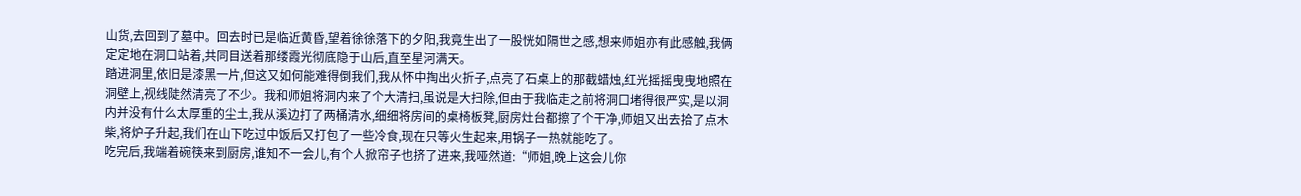山货,去回到了墓中。回去时已是临近黄昏,望着徐徐落下的夕阳,我竟生出了一股恍如隔世之感,想来师姐亦有此感触,我俩定定地在洞口站着,共同目送着那缕霞光彻底隐于山后,直至星河满天。
踏进洞里,依旧是漆黑一片,但这又如何能难得倒我们,我从怀中掏出火折子,点亮了石桌上的那截蜡烛,红光摇摇曳曳地照在洞壁上,视线陡然清亮了不少。我和师姐将洞内来了个大清扫,虽说是大扫除,但由于我临走之前将洞口堵得很严实,是以洞内并没有什么太厚重的尘土,我从溪边打了两桶清水,细细将房间的桌椅板凳,厨房灶台都擦了个干净,师姐又出去拾了点木柴,将炉子升起,我们在山下吃过中饭后又打包了一些冷食,现在只等火生起来,用锅子一热就能吃了。
吃完后,我端着碗筷来到厨房,谁知不一会儿,有个人掀帘子也挤了进来,我哑然道:“师姐,晚上这会儿你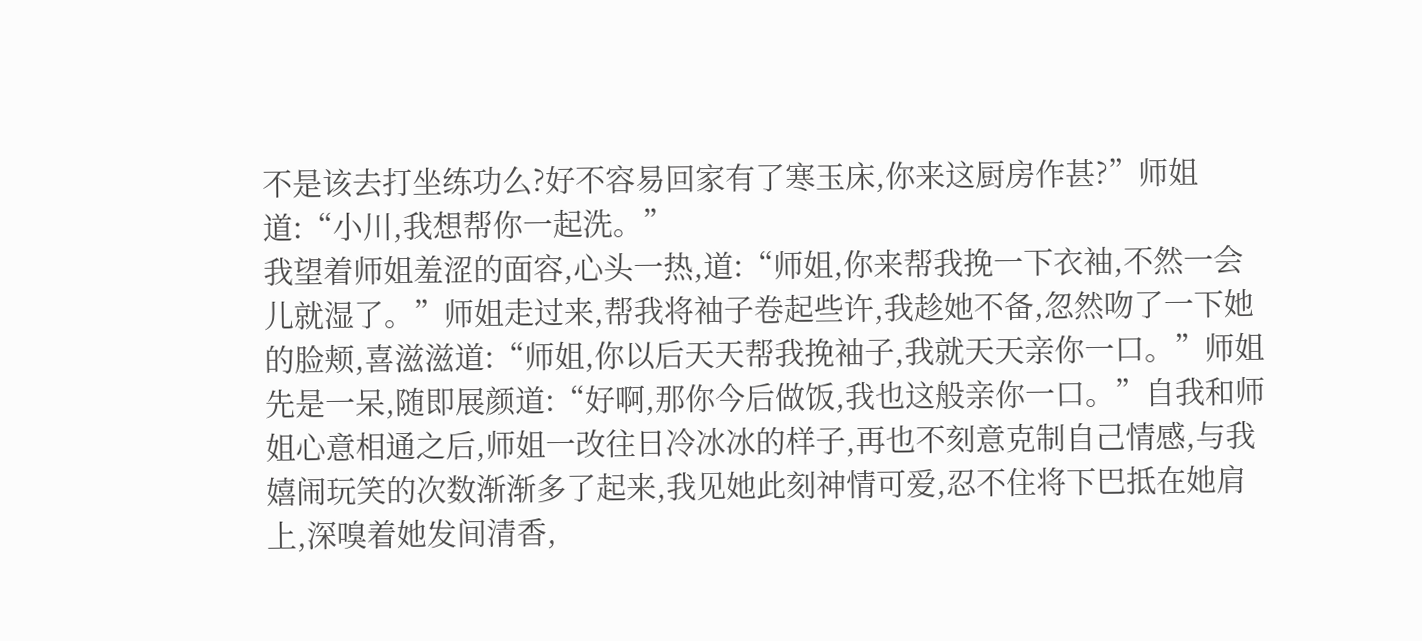不是该去打坐练功么?好不容易回家有了寒玉床,你来这厨房作甚?”师姐道:“小川,我想帮你一起洗。”
我望着师姐羞涩的面容,心头一热,道:“师姐,你来帮我挽一下衣袖,不然一会儿就湿了。”师姐走过来,帮我将袖子卷起些许,我趁她不备,忽然吻了一下她的脸颊,喜滋滋道:“师姐,你以后天天帮我挽袖子,我就天天亲你一口。”师姐先是一呆,随即展颜道:“好啊,那你今后做饭,我也这般亲你一口。”自我和师姐心意相通之后,师姐一改往日冷冰冰的样子,再也不刻意克制自己情感,与我嬉闹玩笑的次数渐渐多了起来,我见她此刻神情可爱,忍不住将下巴抵在她肩上,深嗅着她发间清香,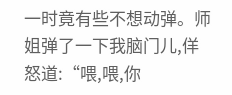一时竟有些不想动弹。师姐弹了一下我脑门儿,佯怒道:“喂,喂,你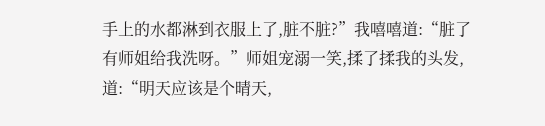手上的水都淋到衣服上了,脏不脏?”我嘻嘻道:“脏了有师姐给我洗呀。”师姐宠溺一笑,揉了揉我的头发,道:“明天应该是个晴天,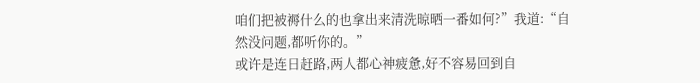咱们把被褥什么的也拿出来清洗晾晒一番如何?”我道:“自然没问题,都听你的。”
或许是连日赶路,两人都心神疲惫,好不容易回到自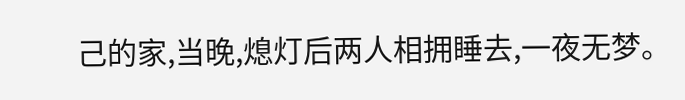己的家,当晚,熄灯后两人相拥睡去,一夜无梦。